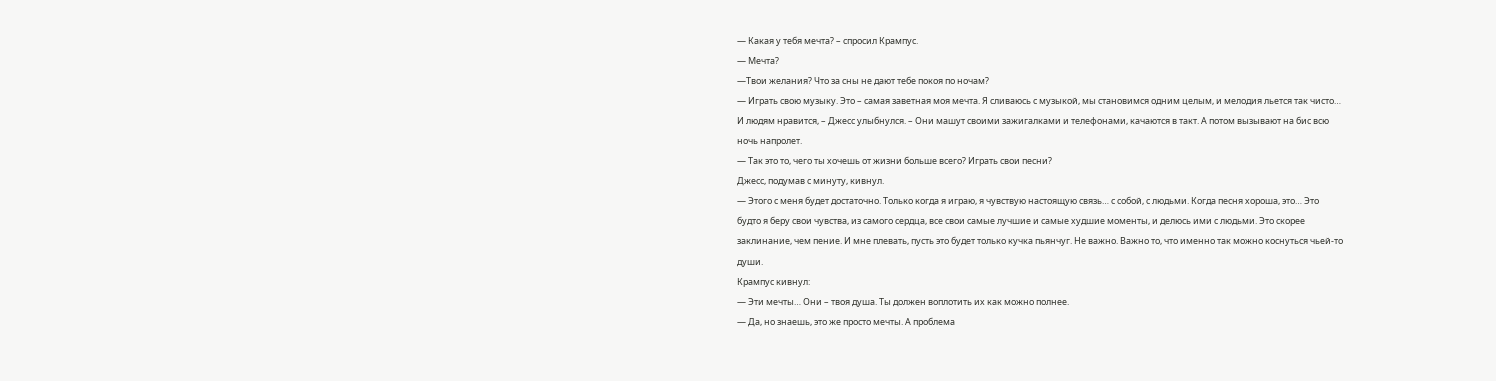— Какая у тебя мечта? – спросил Крампус.
— Мечта?
—Твои желания? Что за сны не дают тебе покоя по ночам?
— Играть свою музыку. Это – самая заветная моя мечта. Я сливаюсь с музыкой, мы становимся одним целым, и мелодия льется так чисто… И людям нравится, – Джесс улыбнулся. – Они машут своими зажигалками и телефонами, качаются в такт. А потом вызывают на бис всю ночь напролет.
— Так это то, чего ты хочешь от жизни больше всего? Играть свои песни?
Джесс, подумав с минуту, кивнул.
— Этого с меня будет достаточно. Только когда я играю, я чувствую настоящую связь… с собой, с людьми. Когда песня хороша, это… Это будто я беру свои чувства, из самого сердца, все свои самые лучшие и самые худшие моменты, и делюсь ими с людьми. Это скорее заклинание, чем пение. И мне плевать, пусть это будет только кучка пьянчуг. Не важно. Важно то, что именно так можно коснуться чьей-то души.
Крампус кивнул:
— Эти мечты… Они – твоя душа. Ты должен воплотить их как можно полнее.
— Да, но знаешь, это же просто мечты. А проблема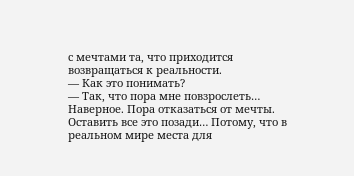с мечтами та, что приходится возвращаться к реальности.
— Как это понимать?
— Так, что пора мне повзрослеть… Наверное. Пора отказаться от мечты. Оставить все это позади… Потому, что в реальном мире места для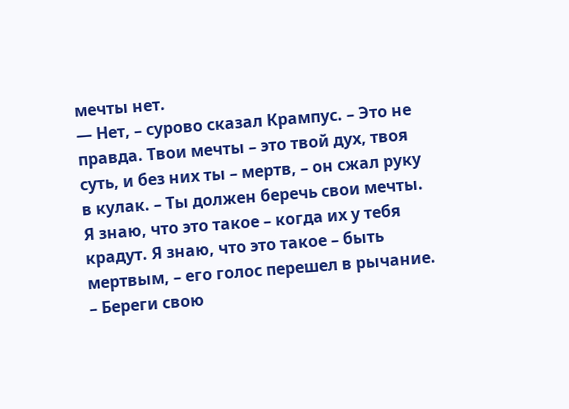мечты нет.
— Нет, – сурово сказал Крампус. – Это не правда. Твои мечты – это твой дух, твоя суть, и без них ты – мертв, – он сжал руку в кулак. – Ты должен беречь свои мечты. Я знаю, что это такое – когда их у тебя крадут. Я знаю, что это такое – быть мертвым, – его голос перешел в рычание. – Береги свою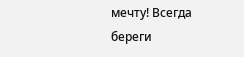мечту! Всегда береги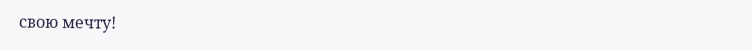свою мечту!